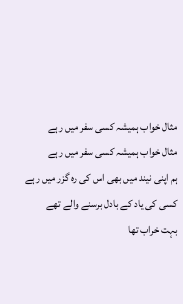مثال خواب ہمیشہ کسی سفر میں رہے
مثال خواب ہمیشہ کسی سفر میں رہے
ہم اپنی نیند میں بھی اس کی رہ گزر میں رہے
کسی کی یاد کے بادل برسنے والے تھے
بہت خراب تھا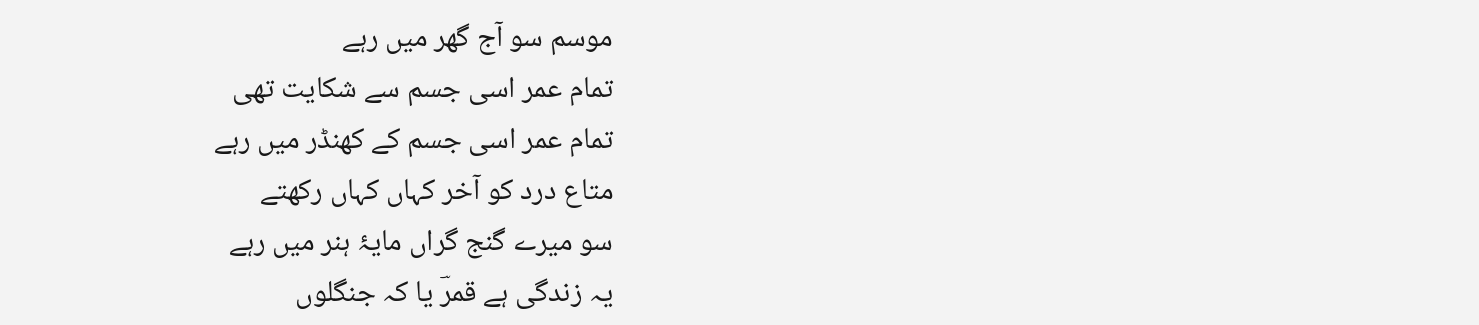موسم سو آج گھر میں رہے
تمام عمر اسی جسم سے شکایت تھی
تمام عمر اسی جسم کے کھنڈر میں رہے
متاع درد کو آخر کہاں کہاں رکھتے
سو میرے گنج گراں مایۂ ہنر میں رہے
یہ زندگی ہے قمرؔ یا کہ جنگلوں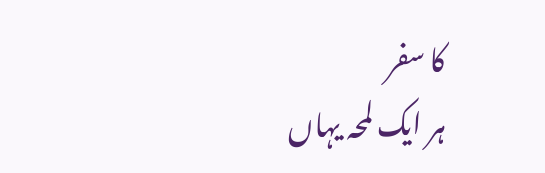کا سفر
ہر ایک لمحہ یہاں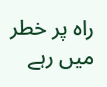راہ پر خطر میں رہے